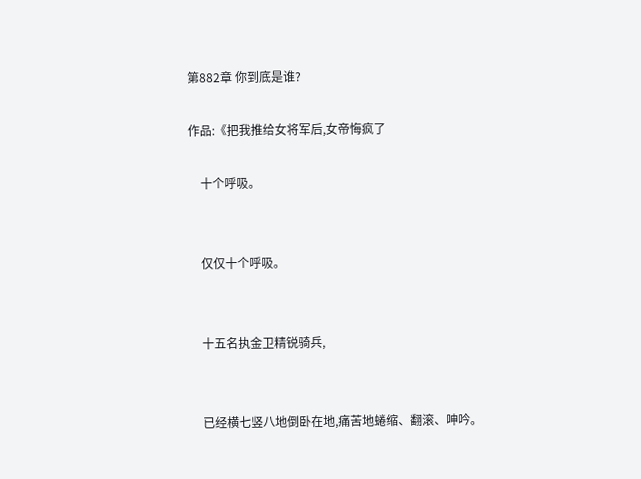第882章 你到底是谁?

作品:《把我推给女将军后,女帝悔疯了

    十个呼吸。


    仅仅十个呼吸。


    十五名执金卫精锐骑兵,


    已经横七竖八地倒卧在地,痛苦地蜷缩、翻滚、呻吟。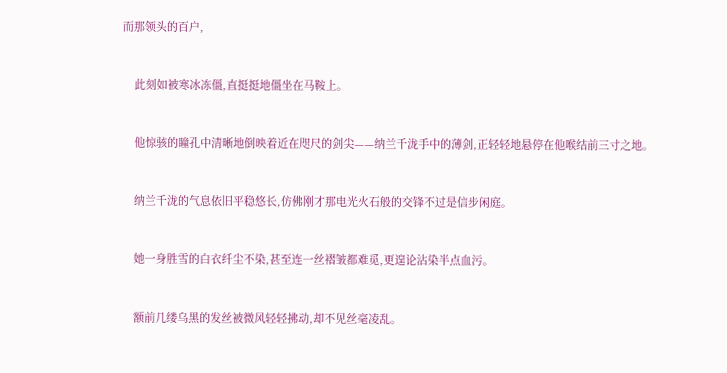而那领头的百户,


    此刻如被寒冰冻僵,直挺挺地僵坐在马鞍上。


    他惊骇的瞳孔中清晰地倒映着近在咫尺的剑尖——纳兰千泷手中的薄剑,正轻轻地悬停在他喉结前三寸之地。


    纳兰千泷的气息依旧平稳悠长,仿佛刚才那电光火石般的交锋不过是信步闲庭。


    她一身胜雪的白衣纤尘不染,甚至连一丝褶皱都难觅,更遑论沾染半点血污。


    额前几缕乌黑的发丝被微风轻轻拂动,却不见丝毫凌乱。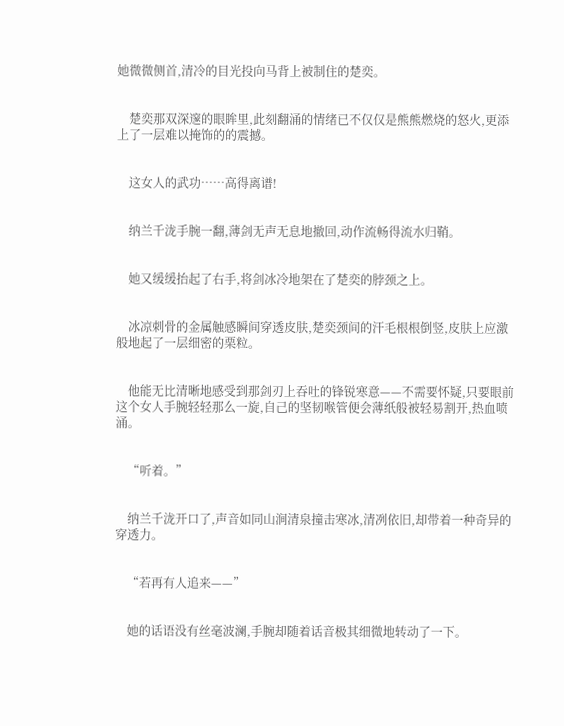她微微侧首,清冷的目光投向马背上被制住的楚奕。


    楚奕那双深邃的眼眸里,此刻翻涌的情绪已不仅仅是熊熊燃烧的怒火,更添上了一层难以掩饰的的震撼。


    这女人的武功……高得离谱!


    纳兰千泷手腕一翻,薄剑无声无息地撤回,动作流畅得流水归鞘。


    她又缓缓抬起了右手,将剑冰冷地架在了楚奕的脖颈之上。


    冰凉刺骨的金属触感瞬间穿透皮肤,楚奕颈间的汗毛根根倒竖,皮肤上应激般地起了一层细密的栗粒。


    他能无比清晰地感受到那剑刃上吞吐的锋锐寒意——不需要怀疑,只要眼前这个女人手腕轻轻那么一旋,自己的坚韧喉管便会薄纸般被轻易割开,热血喷涌。


    “听着。”


    纳兰千泷开口了,声音如同山涧清泉撞击寒冰,清冽依旧,却带着一种奇异的穿透力。


    “若再有人追来——”


    她的话语没有丝毫波澜,手腕却随着话音极其细微地转动了一下。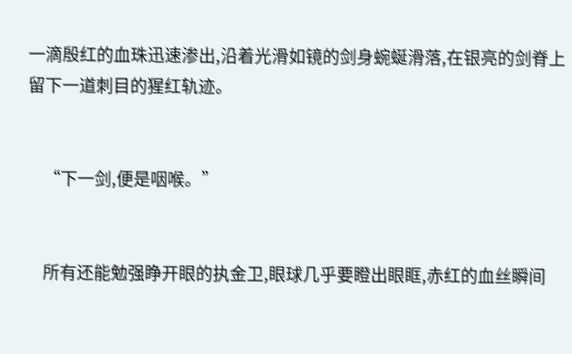一滴殷红的血珠迅速渗出,沿着光滑如镜的剑身蜿蜒滑落,在银亮的剑脊上留下一道刺目的猩红轨迹。


    “下一剑,便是咽喉。”


    所有还能勉强睁开眼的执金卫,眼球几乎要瞪出眼眶,赤红的血丝瞬间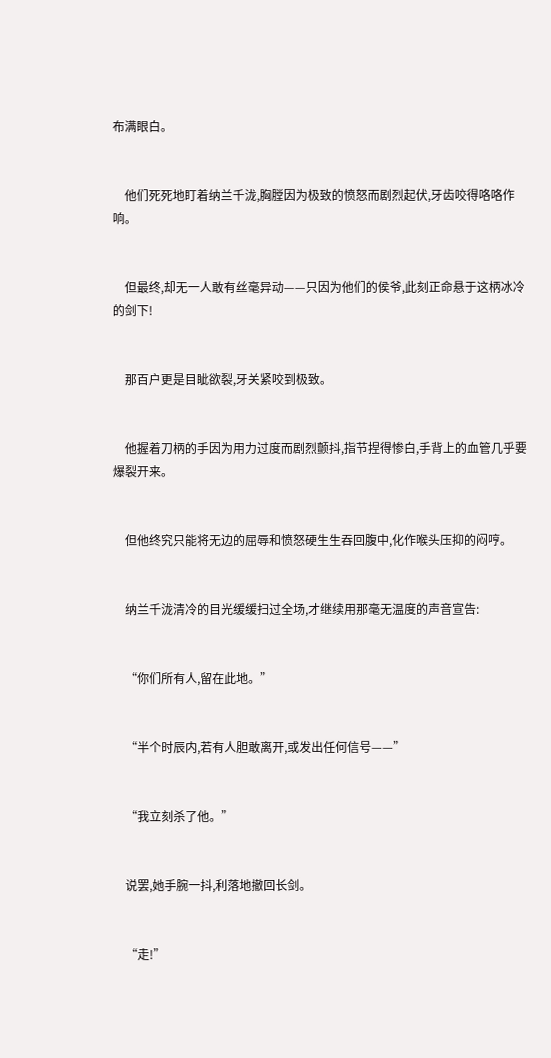布满眼白。


    他们死死地盯着纳兰千泷,胸膛因为极致的愤怒而剧烈起伏,牙齿咬得咯咯作响。


    但最终,却无一人敢有丝毫异动——只因为他们的侯爷,此刻正命悬于这柄冰冷的剑下!


    那百户更是目眦欲裂,牙关紧咬到极致。


    他握着刀柄的手因为用力过度而剧烈颤抖,指节捏得惨白,手背上的血管几乎要爆裂开来。


    但他终究只能将无边的屈辱和愤怒硬生生吞回腹中,化作喉头压抑的闷哼。


    纳兰千泷清冷的目光缓缓扫过全场,才继续用那毫无温度的声音宣告:


    “你们所有人,留在此地。”


    “半个时辰内,若有人胆敢离开,或发出任何信号——”


    “我立刻杀了他。”


    说罢,她手腕一抖,利落地撤回长剑。


    “走!”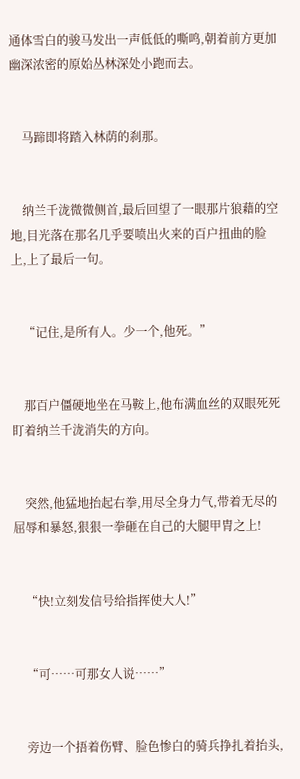通体雪白的骏马发出一声低低的嘶鸣,朝着前方更加幽深浓密的原始丛林深处小跑而去。


    马蹄即将踏入林荫的刹那。


    纳兰千泷微微侧首,最后回望了一眼那片狼藉的空地,目光落在那名几乎要喷出火来的百户扭曲的脸上,上了最后一句。


    “记住,是所有人。少一个,他死。”


    那百户僵硬地坐在马鞍上,他布满血丝的双眼死死盯着纳兰千泷消失的方向。


    突然,他猛地抬起右拳,用尽全身力气,带着无尽的屈辱和暴怒,狠狠一拳砸在自己的大腿甲胄之上!


    “快!立刻发信号给指挥使大人!”


    “可……可那女人说……”


    旁边一个捂着伤臂、脸色惨白的骑兵挣扎着抬头,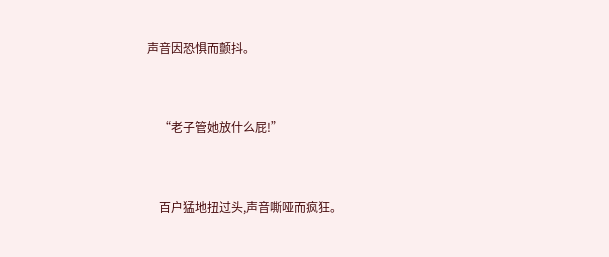声音因恐惧而颤抖。


    “老子管她放什么屁!”


    百户猛地扭过头,声音嘶哑而疯狂。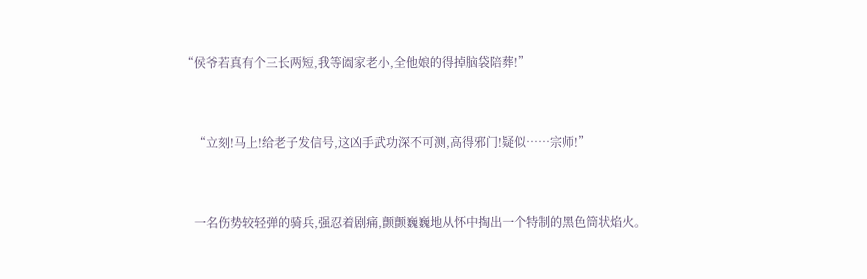“侯爷若真有个三长两短,我等阖家老小,全他娘的得掉脑袋陪葬!”


    “立刻!马上!给老子发信号,这凶手武功深不可测,高得邪门!疑似……宗师!”


    一名伤势较轻弹的骑兵,强忍着剧痛,颤颤巍巍地从怀中掏出一个特制的黑色筒状焰火。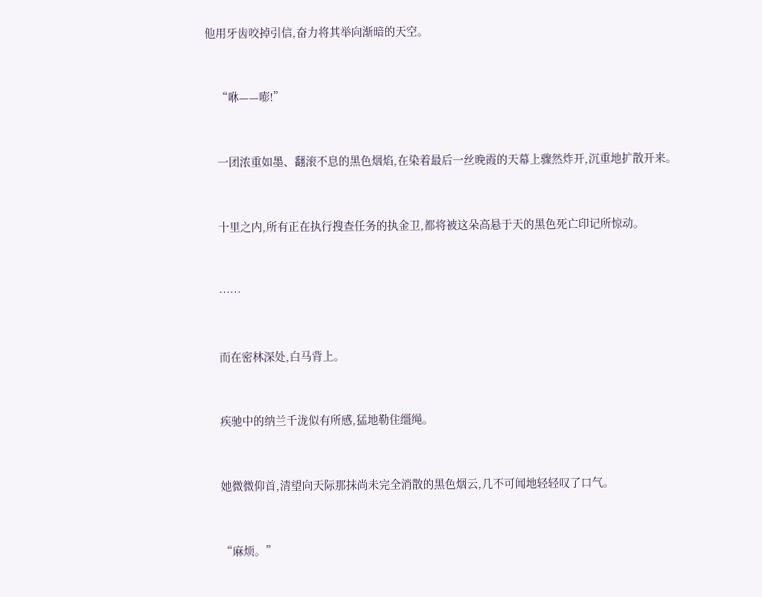他用牙齿咬掉引信,奋力将其举向渐暗的天空。


    “咻——嘭!”


    一团浓重如墨、翻滚不息的黑色烟焰,在染着最后一丝晚霞的天幕上骤然炸开,沉重地扩散开来。


    十里之内,所有正在执行搜查任务的执金卫,都将被这朵高悬于天的黑色死亡印记所惊动。


    ……


    而在密林深处,白马背上。


    疾驰中的纳兰千泷似有所感,猛地勒住缰绳。


    她微微仰首,清望向天际那抹尚未完全消散的黑色烟云,几不可闻地轻轻叹了口气。


    “麻烦。”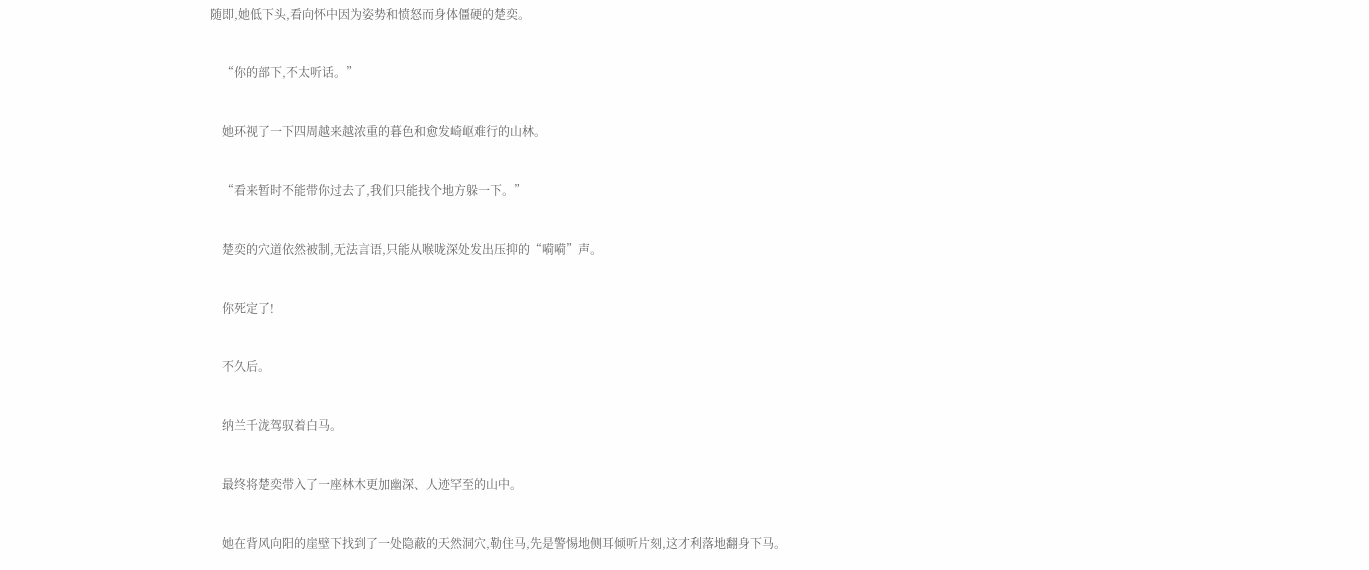随即,她低下头,看向怀中因为姿势和愤怒而身体僵硬的楚奕。


    “你的部下,不太听话。”


    她环视了一下四周越来越浓重的暮色和愈发崎岖难行的山林。


    “看来暂时不能带你过去了,我们只能找个地方躲一下。”


    楚奕的穴道依然被制,无法言语,只能从喉咙深处发出压抑的“嗬嗬”声。


    你死定了!


    不久后。


    纳兰千泷驾驭着白马。


    最终将楚奕带入了一座林木更加幽深、人迹罕至的山中。


    她在背风向阳的崖壁下找到了一处隐蔽的天然洞穴,勒住马,先是警惕地侧耳倾听片刻,这才利落地翻身下马。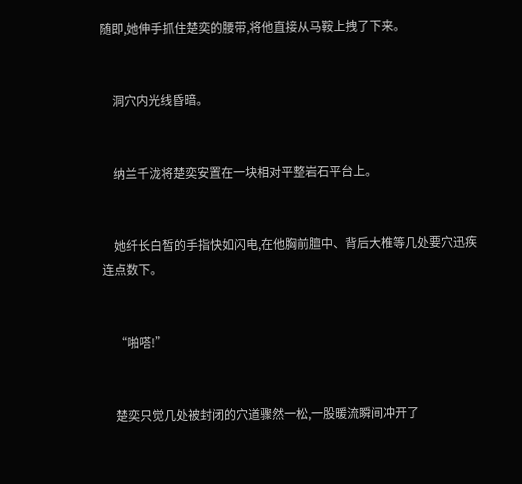随即,她伸手抓住楚奕的腰带,将他直接从马鞍上拽了下来。


    洞穴内光线昏暗。


    纳兰千泷将楚奕安置在一块相对平整岩石平台上。


    她纤长白皙的手指快如闪电,在他胸前膻中、背后大椎等几处要穴迅疾连点数下。


    “啪嗒!”


    楚奕只觉几处被封闭的穴道骤然一松,一股暖流瞬间冲开了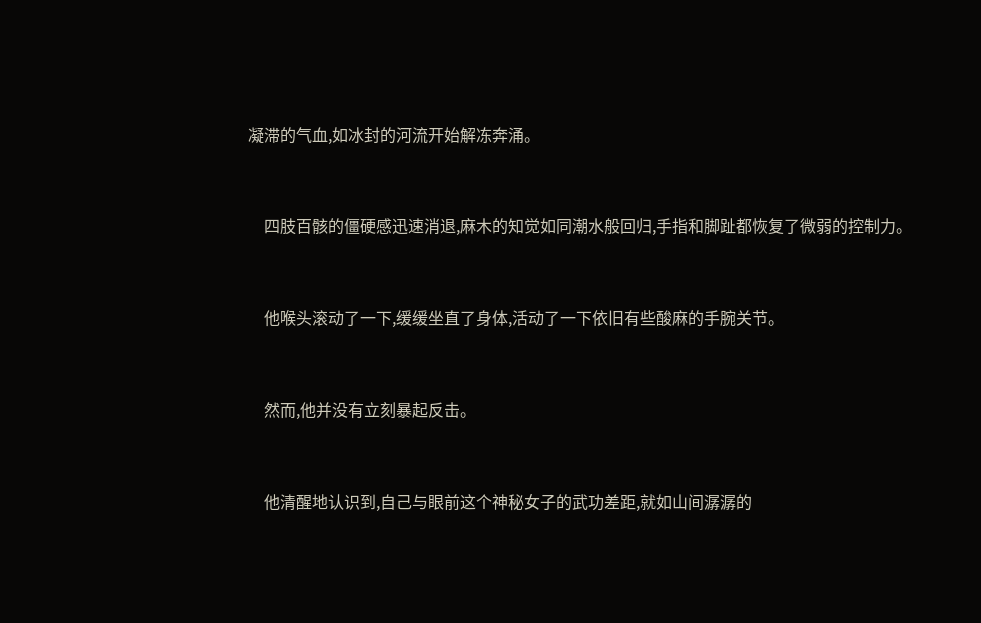凝滞的气血,如冰封的河流开始解冻奔涌。


    四肢百骸的僵硬感迅速消退,麻木的知觉如同潮水般回归,手指和脚趾都恢复了微弱的控制力。


    他喉头滚动了一下,缓缓坐直了身体,活动了一下依旧有些酸麻的手腕关节。


    然而,他并没有立刻暴起反击。


    他清醒地认识到,自己与眼前这个神秘女子的武功差距,就如山间潺潺的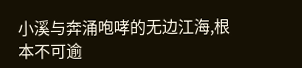小溪与奔涌咆哮的无边江海,根本不可逾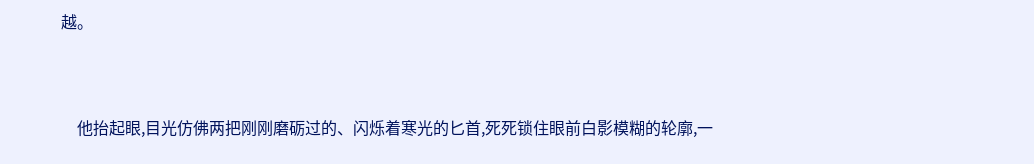越。


    他抬起眼,目光仿佛两把刚刚磨砺过的、闪烁着寒光的匕首,死死锁住眼前白影模糊的轮廓,一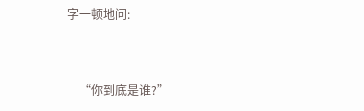字一顿地问:


    “你到底是谁?”